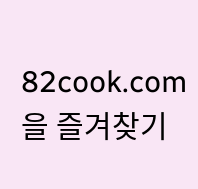82cook.com을 즐겨찾기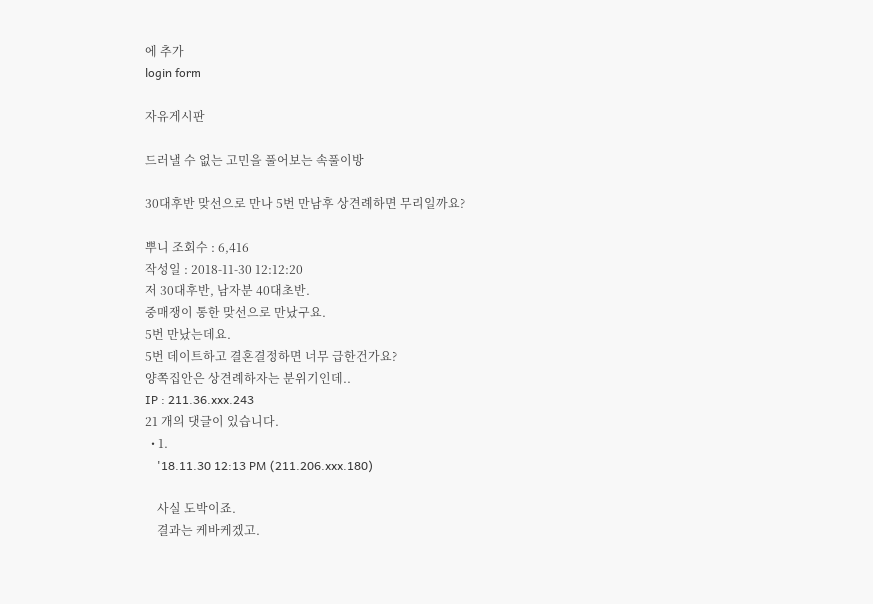에 추가
login form

자유게시판

드러낼 수 없는 고민을 풀어보는 속풀이방

30대후반 맞선으로 만나 5번 만남후 상견례하면 무리일까요?

뿌니 조회수 : 6,416
작성일 : 2018-11-30 12:12:20
저 30대후반, 남자분 40대초반.
중매쟁이 통한 맞선으로 만났구요.
5번 만났는데요.
5번 데이트하고 결혼결정하면 너무 급한건가요?
양쪽집안은 상견례하자는 분위기인데..
IP : 211.36.xxx.243
21 개의 댓글이 있습니다.
  • 1.
    '18.11.30 12:13 PM (211.206.xxx.180)

    사실 도박이죠.
    결과는 케바케겠고.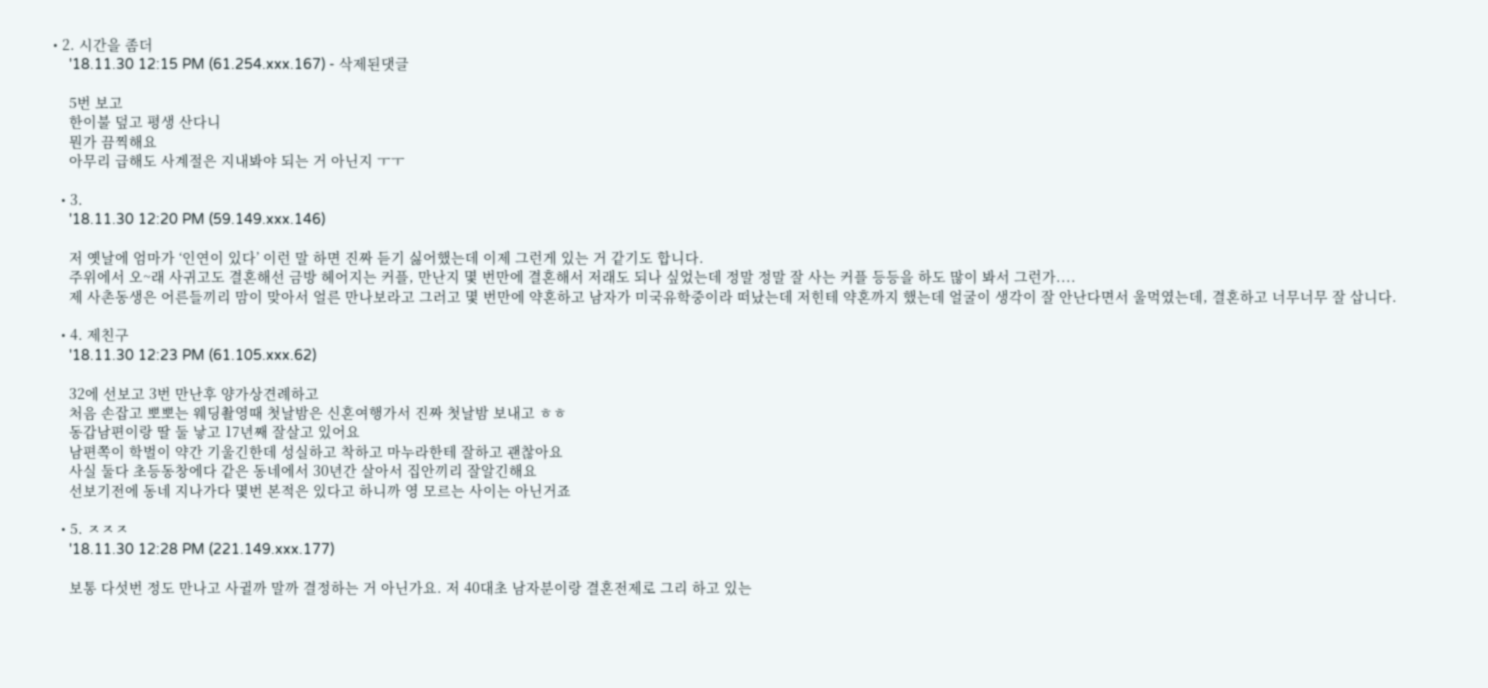• 2. 시간을 좀더
    '18.11.30 12:15 PM (61.254.xxx.167) - 삭제된댓글

    5번 보고
    한이불 덮고 평생 산다니
    뭔가 끔찍해요
    아무리 급해도 사계절은 지내봐야 되는 거 아닌지 ㅜㅜ

  • 3.
    '18.11.30 12:20 PM (59.149.xxx.146)

    저 옛날에 엄마가 ‘인연이 있다’ 이런 말 하면 진짜 듣기 싫어했는데 이제 그런게 있는 거 같기도 합니다.
    주위에서 오~래 사귀고도 결혼해선 금방 헤어지는 커플, 만난지 몇 번만에 결혼해서 저래도 되나 싶었는데 정말 정말 잘 사는 커플 등등을 하도 많이 봐서 그런가....
    제 사촌동생은 어른들끼리 맘이 맞아서 얼른 만나보라고 그러고 몇 번만에 약혼하고 남자가 미국유학중이라 떠났는데 저힌테 약혼까지 했는데 얼굴이 생각이 잘 안난다면서 울먹였는데, 결혼하고 너무너무 잘 삽니다.

  • 4. 제친구
    '18.11.30 12:23 PM (61.105.xxx.62)

    32에 선보고 3번 만난후 양가상견례하고
    처음 손잡고 뽀뽀는 웨딩촬영때 첫날밤은 신혼여행가서 진짜 첫날밤 보내고 ㅎㅎ
    동갑남편이랑 딸 둘 낳고 17년째 잘살고 있어요
    남편쪽이 학벌이 약간 기울긴한데 성실하고 착하고 마누라한테 잘하고 괜찮아요
    사실 둘다 초등동창에다 같은 동네에서 30년간 살아서 집안끼리 잘알긴해요
    선보기전에 동네 지나가다 몇번 본적은 있다고 하니까 영 모르는 사이는 아닌거죠

  • 5. ㅈㅈㅈ
    '18.11.30 12:28 PM (221.149.xxx.177)

    보통 다섯번 정도 만나고 사귈까 말까 결정하는 거 아닌가요. 저 40대초 남자분이랑 결혼전제로 그리 하고 있는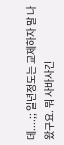데....;; 일년정도는 교제하자 말 나왔구요. 뭐 사바사긴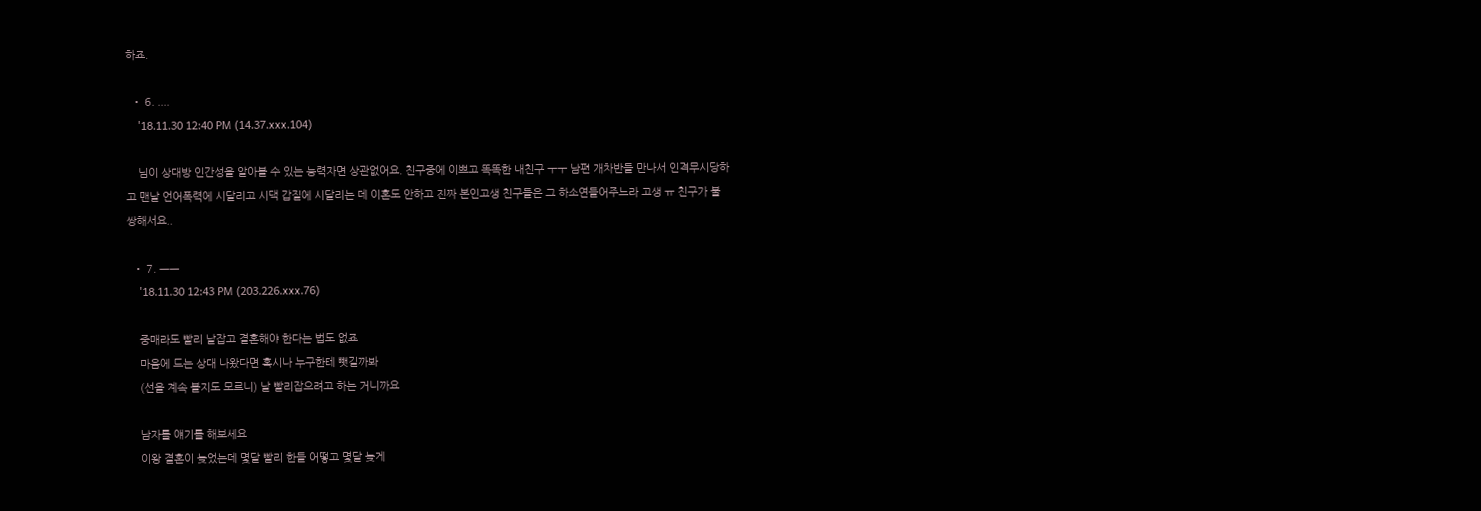하죠.

  • 6. ....
    '18.11.30 12:40 PM (14.37.xxx.104)

    님이 상대방 인간성을 알아볼 수 있는 능력자면 상관없어요. 친구중에 이쁘고 똑똑한 내친구 ㅜㅜ 남편 개차반들 만나서 인격무시당하고 맨날 언어폭력에 시달리고 시댁 갑질에 시달리는 데 이혼도 안하고 진짜 본인고생 친구들은 그 하소연들어주느라 고생 ㅠ 친구가 불쌍해서요..

  • 7. ㅡㅡ
    '18.11.30 12:43 PM (203.226.xxx.76)

    중매라도 빨리 날잡고 결혼해야 한다는 법도 없죠
    마음에 드는 상대 나왔다면 혹시나 누구한테 뺏길까봐
    (선을 계속 볼지도 모르니) 날 빨리잡으려고 하는 거니까요

    남자를 얘기를 해보세요
    이왕 결혼이 늦었는데 몇달 빨리 한들 어떻고 몇달 늦게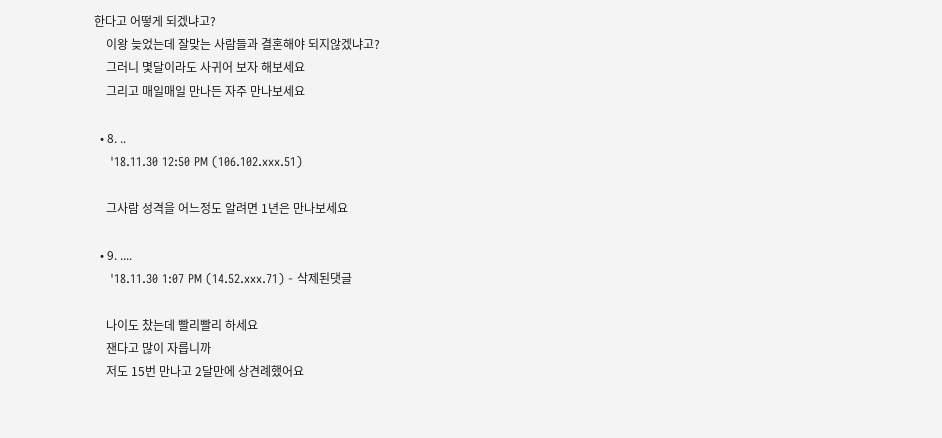한다고 어떻게 되겠냐고?
    이왕 늦었는데 잘맞는 사람들과 결혼해야 되지않겠냐고?
    그러니 몇달이라도 사귀어 보자 해보세요
    그리고 매일매일 만나든 자주 만나보세요

  • 8. ..
    '18.11.30 12:50 PM (106.102.xxx.51)

    그사람 성격을 어느정도 알려면 1년은 만나보세요

  • 9. ....
    '18.11.30 1:07 PM (14.52.xxx.71) - 삭제된댓글

    나이도 찼는데 빨리빨리 하세요
    잰다고 많이 자릅니까
    저도 15번 만나고 2달만에 상견례했어요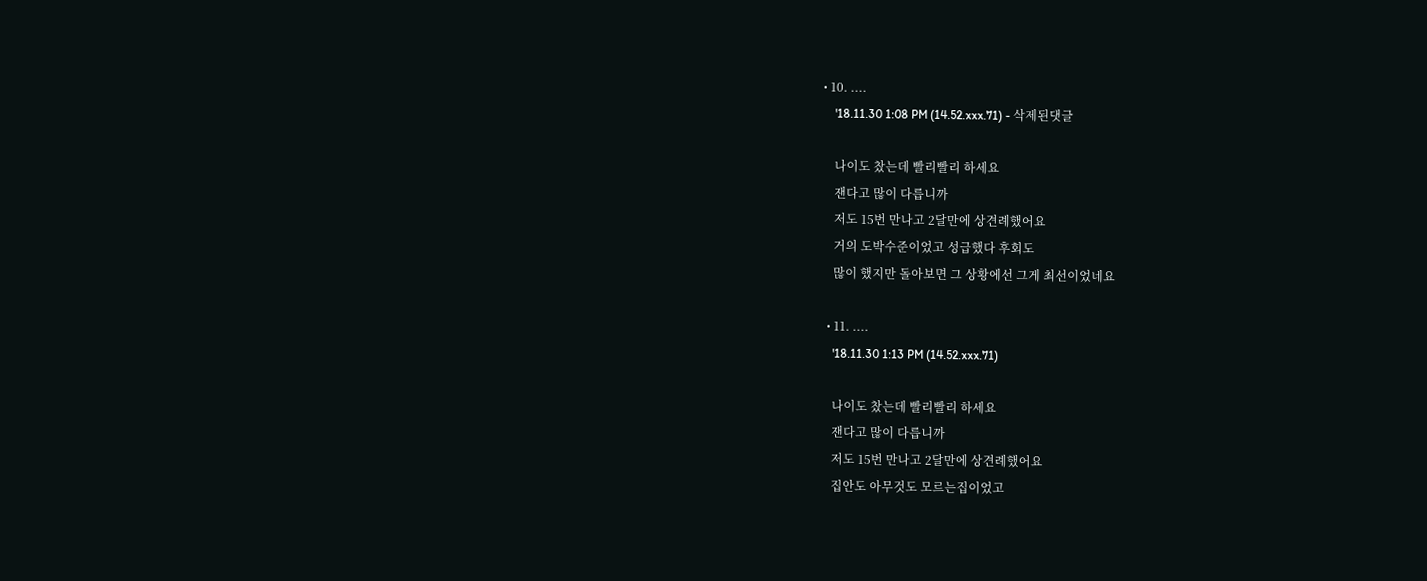• 10. ....
    '18.11.30 1:08 PM (14.52.xxx.71) - 삭제된댓글

    나이도 찼는데 빨리빨리 하세요
    잰다고 많이 다릅니까
    저도 15번 만나고 2달만에 상견례했어요
    거의 도박수준이었고 성급했다 후회도
    많이 했지만 돌아보면 그 상황에선 그게 최선이었네요

  • 11. ....
    '18.11.30 1:13 PM (14.52.xxx.71)

    나이도 찼는데 빨리빨리 하세요
    잰다고 많이 다릅니까
    저도 15번 만나고 2달만에 상견례했어요
    집안도 아무것도 모르는집이었고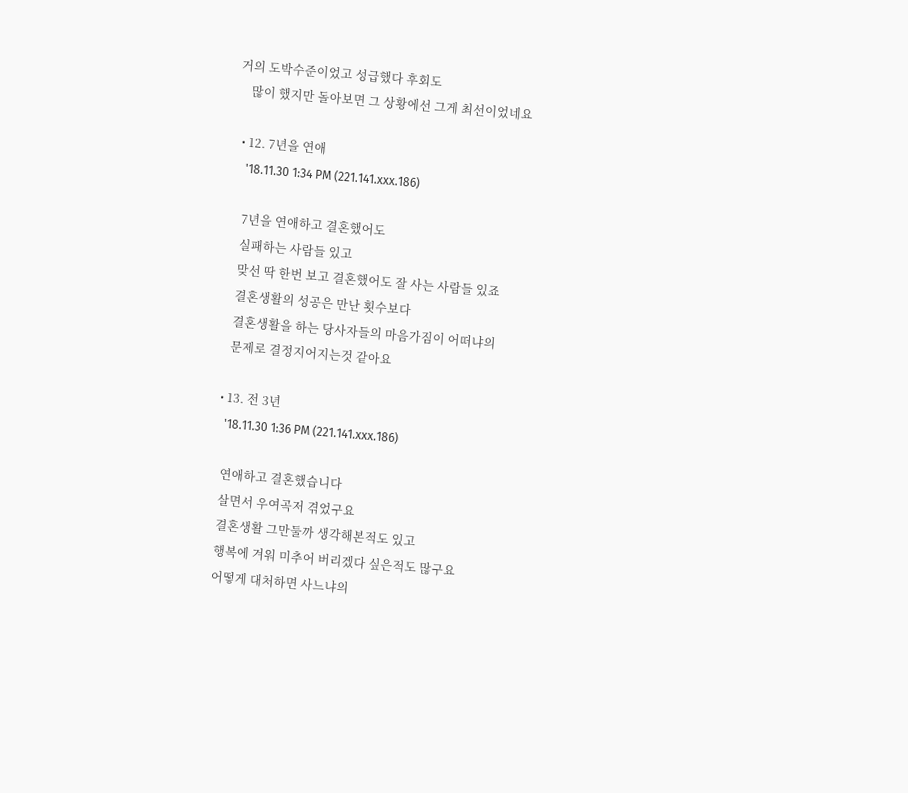거의 도박수준이었고 성급했다 후회도
    많이 했지만 돌아보면 그 상황에선 그게 최선이었네요

  • 12. 7년을 연애
    '18.11.30 1:34 PM (221.141.xxx.186)

    7년을 연애하고 결혼했어도
    실패하는 사람들 있고
    맞선 딱 한번 보고 결혼했어도 잘 사는 사람들 있죠
    결혼생활의 성공은 만난 횟수보다
    결혼생활을 하는 당사자들의 마음가짐이 어떠냐의
    문제로 결정지어지는것 같아요

  • 13. 전 3년
    '18.11.30 1:36 PM (221.141.xxx.186)

    연애하고 결혼했습니다
    살면서 우여곡저 겪었구요
    결혼생활 그만둘까 생각해본적도 있고
    행복에 겨워 미추어 버리겠다 싶은적도 많구요
    어떻게 대처하면 사느냐의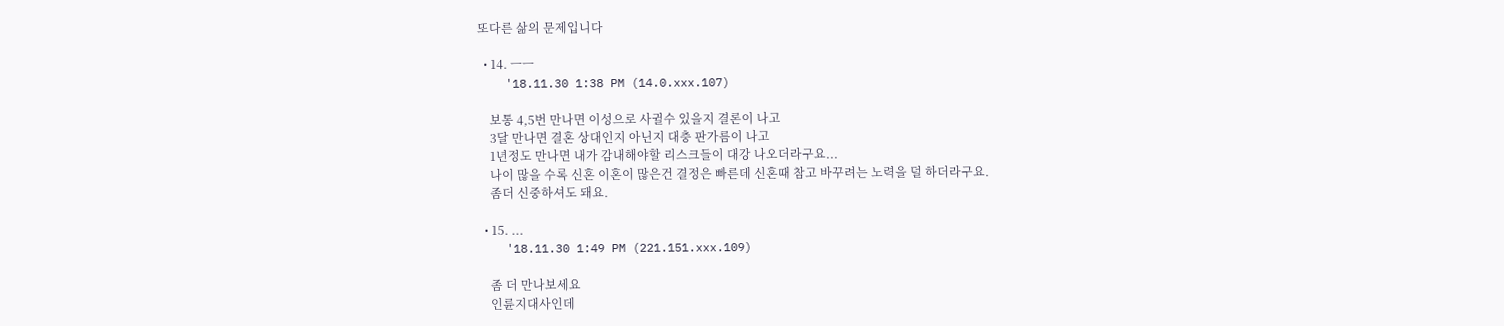또다른 삶의 문제입니다

  • 14. ㅡㅡ
    '18.11.30 1:38 PM (14.0.xxx.107)

    보통 4,5번 만나면 이성으로 사귈수 있을지 결론이 나고
    3달 만나면 결혼 상대인지 아닌지 대충 판가름이 나고
    1년정도 만나면 내가 감내해야할 리스크들이 대강 나오더라구요...
    나이 많을 수록 신혼 이혼이 많은건 결정은 빠른데 신혼때 참고 바꾸려는 노력을 덜 하더라구요.
    좀더 신중하셔도 돼요.

  • 15. ...
    '18.11.30 1:49 PM (221.151.xxx.109)

    좀 더 만나보세요
    인륜지대사인데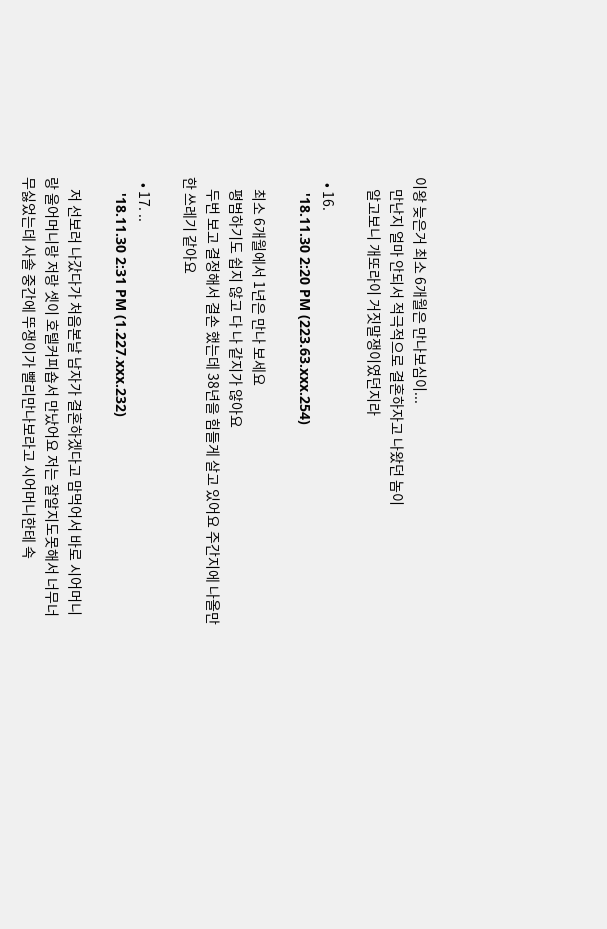이왕 늦은거 최소 6개월은 만나보심이...
    만난지 얼마 안되서 적극적으로 결혼하자고 나왔던 놈이
    알고보니 개또라이 거짓말쟁이였던지라

  • 16.
    '18.11.30 2:20 PM (223.63.xxx.254)

    최소 6개월에서 1년은 만나 보세요
    평범하기도 쉽지 않고 다 나 같지가 않아요
    두번 보고 결정해서 결손 했는데 38년을 힘들게 살고 있어요 주간지에 나올만한 쓰레기 같아요

  • 17. ..
    '18.11.30 2:31 PM (1.227.xxx.232)

    저 선보러 나갔다가 처음본날 남자가 결혼하겠다고 맘먹어서 바로 시어머니랑 울어머니랑 저랑 셋이 호텔커피숍서 만났어요 저는 잘알지도못해서 너무너무싫었는데 사솔 중간에 뚜쟁이가 빨리만나보라고 시어머니한테 속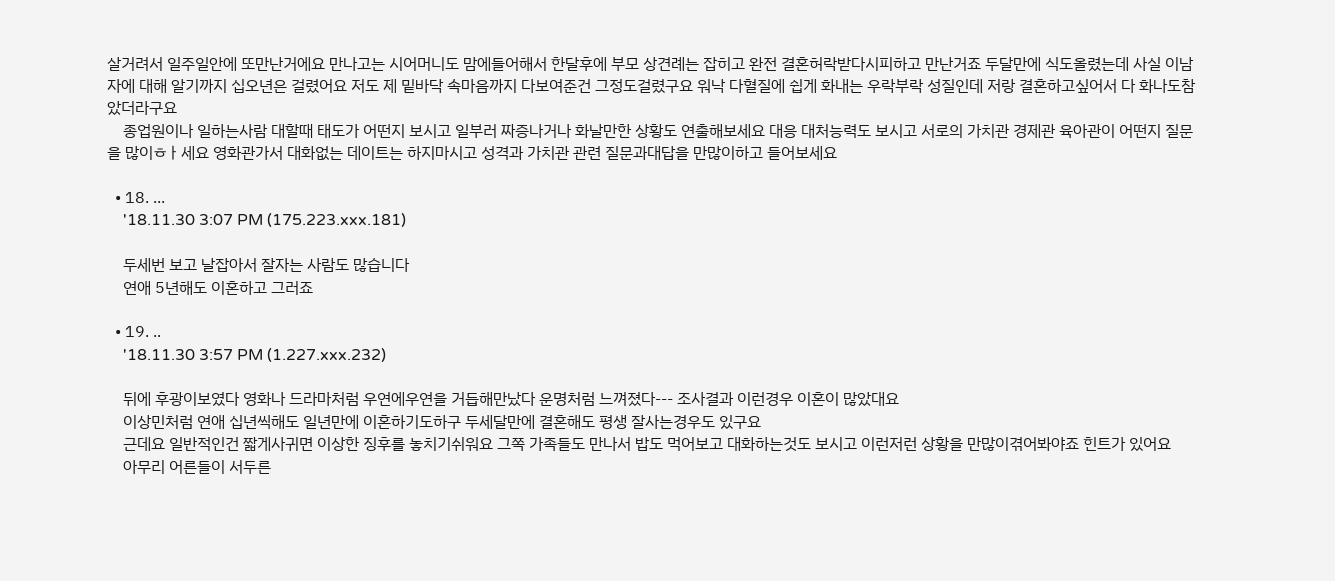살거려서 일주일안에 또만난거에요 만나고는 시어머니도 맘에들어해서 한달후에 부모 상견례는 잡히고 완전 결혼허락받다시피하고 만난거죠 두달만에 식도올렸는데 사실 이남자에 대해 알기까지 십오년은 걸렸어요 저도 제 밑바닥 속마음까지 다보여준건 그정도걸렸구요 워낙 다혈질에 쉽게 화내는 우락부락 성질인데 저랑 결혼하고싶어서 다 화나도참았더라구요
    종업원이나 일하는사람 대할때 태도가 어떤지 보시고 일부러 짜증나거나 화날만한 상황도 연출해보세요 대응 대처능력도 보시고 서로의 가치관 경제관 육아관이 어떤지 질문을 많이ㅎㅏ세요 영화관가서 대화없는 데이트는 하지마시고 성격과 가치관 관련 질문과대답을 만많이하고 들어보세요

  • 18. ...
    '18.11.30 3:07 PM (175.223.xxx.181)

    두세번 보고 날잡아서 잘자는 사람도 많습니다
    연애 5년해도 이혼하고 그러죠

  • 19. ..
    '18.11.30 3:57 PM (1.227.xxx.232)

    뒤에 후광이보였다 영화나 드라마처럼 우연에우연을 거듭해만났다 운명처럼 느껴졌다--- 조사결과 이런경우 이혼이 많았대요
    이상민처럼 연애 십년씩해도 일년만에 이혼하기도하구 두세달만에 결혼해도 평생 잘사는경우도 있구요
    근데요 일반적인건 짧게사귀면 이상한 징후를 놓치기쉬워요 그쪽 가족들도 만나서 밥도 먹어보고 대화하는것도 보시고 이런저런 상황을 만많이겪어봐야죠 힌트가 있어요
    아무리 어른들이 서두른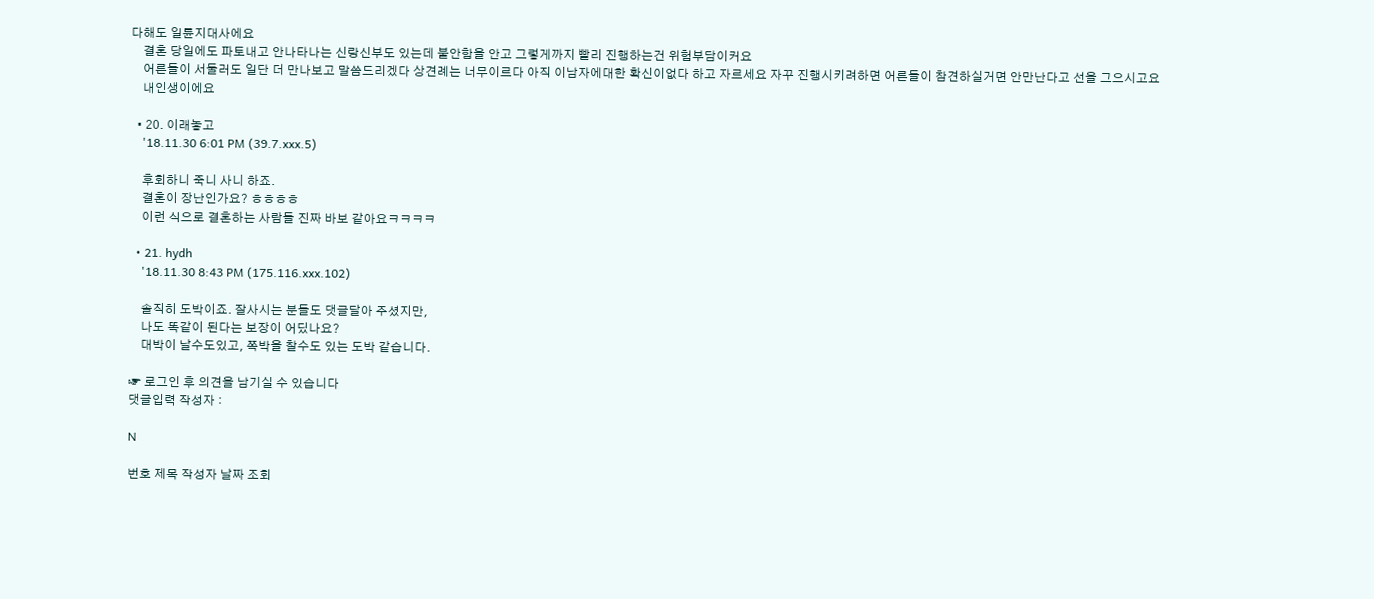다해도 일륜지대사에요
    결혼 당일에도 파토내고 안나타나는 신랑신부도 있는데 불안함을 안고 그렇게까지 빨리 진행하는건 위험부담이커요
    어른들이 서둘러도 일단 더 만나보고 말씀드리겠다 상견례는 너무이르다 아직 이남자에대한 확신이없다 하고 자르세요 자꾸 진행시키려하면 어른들이 참견하실거면 안만난다고 선을 그으시고요
    내인생이에요

  • 20. 이래놓고
    '18.11.30 6:01 PM (39.7.xxx.5)

    후회하니 죽니 사니 하죠.
    결혼이 장난인가요? ㅎㅎㅎㅎ
    이런 식으로 결혼하는 사람들 진짜 바보 같아요ㅋㅋㅋㅋ

  • 21. hydh
    '18.11.30 8:43 PM (175.116.xxx.102)

    솔직히 도박이죠. 잘사시는 분들도 댓글달아 주셨지만,
    나도 똑같이 된다는 보장이 어딨나요?
    대박이 날수도있고, 쪽박을 찰수도 있는 도박 같습니다.

☞ 로그인 후 의견을 남기실 수 있습니다
댓글입력 작성자 :

N

번호 제목 작성자 날짜 조회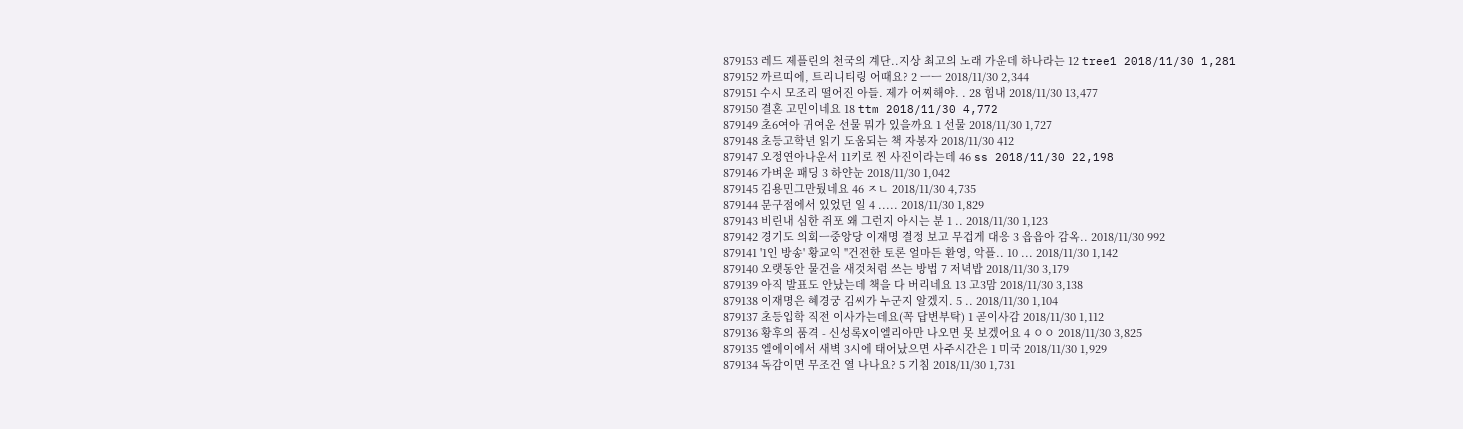879153 레드 제플린의 천국의 계단..지상 최고의 노래 가운데 하나라는 12 tree1 2018/11/30 1,281
879152 까르띠에, 트리니티링 어때요? 2 ㅡㅡ 2018/11/30 2,344
879151 수시 모조리 떨어진 아들. 제가 어찌해야. . 28 힘내 2018/11/30 13,477
879150 결혼 고민이네요 18 ttm 2018/11/30 4,772
879149 초6여아 귀여운 선물 뭐가 있을까요 1 선물 2018/11/30 1,727
879148 초등고학년 읽기 도움되는 책 자봉자 2018/11/30 412
879147 오정연아나운서 11키로 찐 사진이라는데 46 ss 2018/11/30 22,198
879146 가벼운 패딩 3 하얀눈 2018/11/30 1,042
879145 김용민그만뒀네요 46 ㅈㄴ 2018/11/30 4,735
879144 문구점에서 있었던 일 4 ..... 2018/11/30 1,829
879143 비린내 심한 쥐포 왜 그런지 아시는 분 1 .. 2018/11/30 1,123
879142 경기도 의회ㅡ중앙당 이재명 결정 보고 무겁게 대응 3 읍읍아 감옥.. 2018/11/30 992
879141 '1인 방송' 황교익 "건전한 토론 얼마든 환영, 악플.. 10 ... 2018/11/30 1,142
879140 오랫동안 물건을 새것처럼 쓰는 방법 7 저녁밥 2018/11/30 3,179
879139 아직 발표도 안났는데 책을 다 버리네요 13 고3맘 2018/11/30 3,138
879138 이재명은 혜경궁 김씨가 누군지 알겠지. 5 .. 2018/11/30 1,104
879137 초등입학 직전 이사가는데요(꼭 답변부탁) 1 곧이사감 2018/11/30 1,112
879136 황후의 품격 - 신성록X이엘리아만 나오면 못 보겠어요 4 ㅇㅇ 2018/11/30 3,825
879135 엘에이에서 새벽 3시에 태어났으면 사주시간은 1 미국 2018/11/30 1,929
879134 독감이면 무조건 열 나나요? 5 기침 2018/11/30 1,731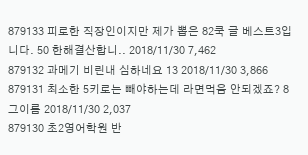879133 피로한 직장인이지만 제가 뽑은 82쿡 글 베스트3입니다. 50 한해결산합니.. 2018/11/30 7,462
879132 과메기 비린내 심하네요 13 2018/11/30 3,866
879131 최소한 5키로는 빼야하는데 라면먹음 안되겠죠? 8 그이름 2018/11/30 2,037
879130 초2영어학원 반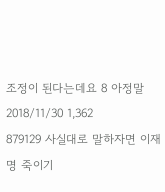조정이 된다는데요 8 아정말 2018/11/30 1,362
879129 사실대로 말하자면 이재명 죽이기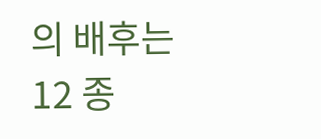의 배후는 12 종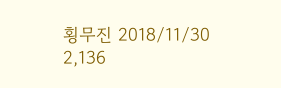횡무진 2018/11/30 2,136